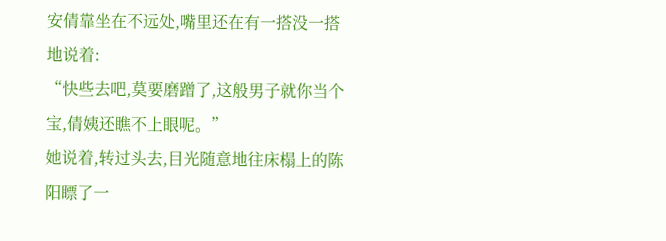安倩靠坐在不远处,嘴里还在有一搭没一搭地说着:
“快些去吧,莫要磨蹭了,这般男子就你当个宝,倩姨还瞧不上眼呢。”
她说着,转过头去,目光随意地往床榻上的陈阳瞟了一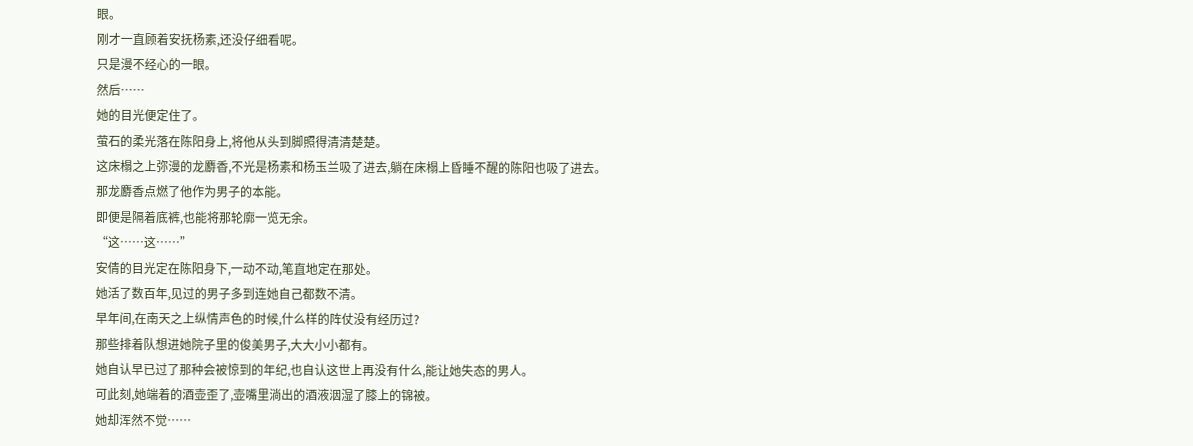眼。
刚才一直顾着安抚杨素,还没仔细看呢。
只是漫不经心的一眼。
然后……
她的目光便定住了。
萤石的柔光落在陈阳身上,将他从头到脚照得清清楚楚。
这床榻之上弥漫的龙麝香,不光是杨素和杨玉兰吸了进去,躺在床榻上昏睡不醒的陈阳也吸了进去。
那龙麝香点燃了他作为男子的本能。
即便是隔着底裤,也能将那轮廓一览无余。
“这……这……”
安倩的目光定在陈阳身下,一动不动,笔直地定在那处。
她活了数百年,见过的男子多到连她自己都数不清。
早年间,在南天之上纵情声色的时候,什么样的阵仗没有经历过?
那些排着队想进她院子里的俊美男子,大大小小都有。
她自认早已过了那种会被惊到的年纪,也自认这世上再没有什么,能让她失态的男人。
可此刻,她端着的酒壶歪了,壶嘴里淌出的酒液洇湿了膝上的锦被。
她却浑然不觉……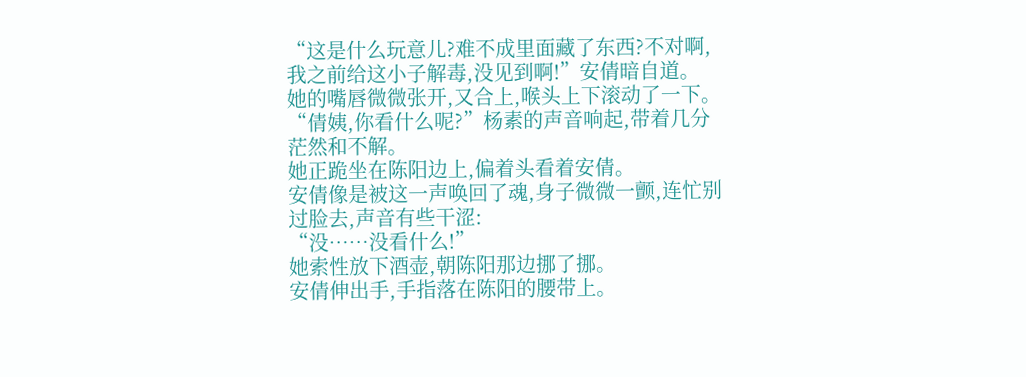“这是什么玩意儿?难不成里面藏了东西?不对啊,我之前给这小子解毒,没见到啊!”安倩暗自道。
她的嘴唇微微张开,又合上,喉头上下滚动了一下。
“倩姨,你看什么呢?”杨素的声音响起,带着几分茫然和不解。
她正跪坐在陈阳边上,偏着头看着安倩。
安倩像是被这一声唤回了魂,身子微微一颤,连忙别过脸去,声音有些干涩:
“没……没看什么!”
她索性放下酒壶,朝陈阳那边挪了挪。
安倩伸出手,手指落在陈阳的腰带上。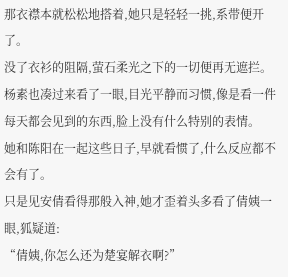那衣襟本就松松地搭着,她只是轻轻一挑,系带便开了。
没了衣衫的阻隔,萤石柔光之下的一切便再无遮拦。
杨素也凑过来看了一眼,目光平静而习惯,像是看一件每天都会见到的东西,脸上没有什么特别的表情。
她和陈阳在一起这些日子,早就看惯了,什么反应都不会有了。
只是见安倩看得那般入神,她才歪着头多看了倩姨一眼,狐疑道:
“倩姨,你怎么还为楚宴解衣啊?”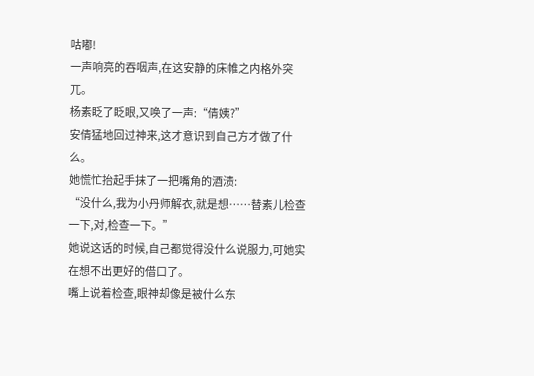咕嘟!
一声响亮的吞咽声,在这安静的床帷之内格外突兀。
杨素眨了眨眼,又唤了一声:“倩姨?”
安倩猛地回过神来,这才意识到自己方才做了什么。
她慌忙抬起手抹了一把嘴角的酒渍:
“没什么,我为小丹师解衣,就是想……替素儿检查一下,对,检查一下。”
她说这话的时候,自己都觉得没什么说服力,可她实在想不出更好的借口了。
嘴上说着检查,眼神却像是被什么东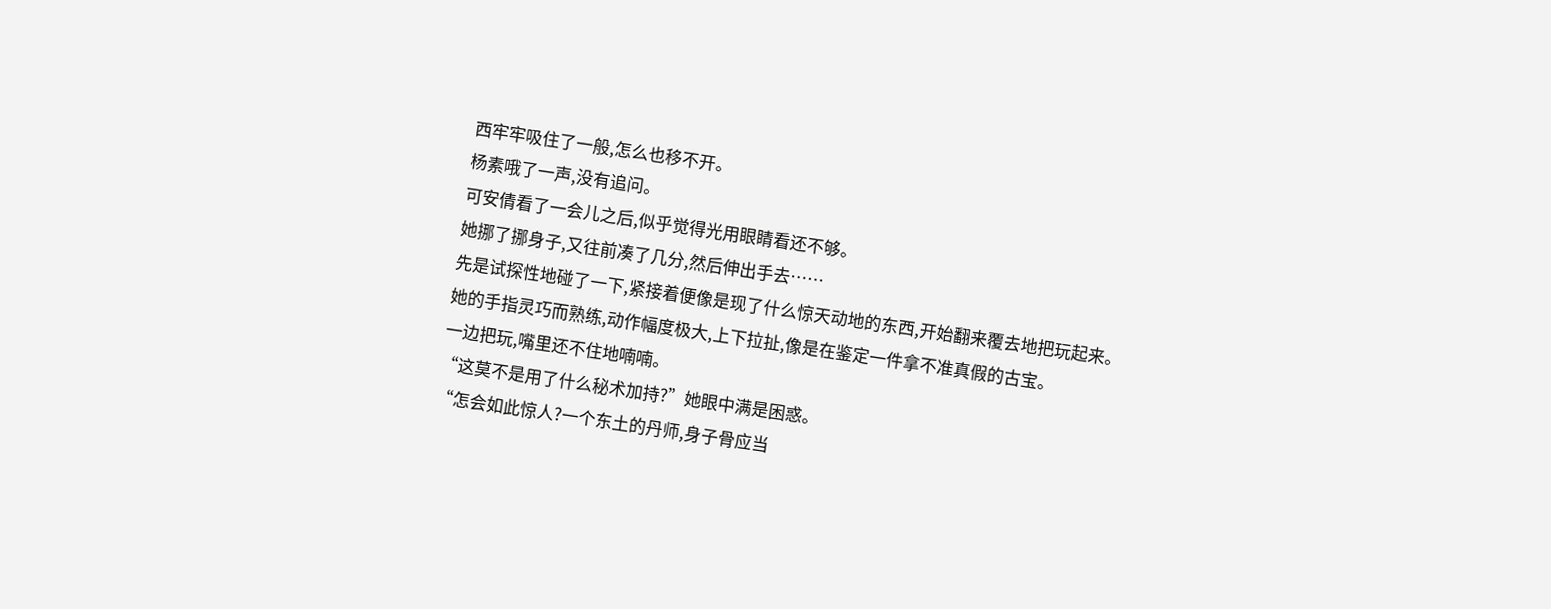西牢牢吸住了一般,怎么也移不开。
杨素哦了一声,没有追问。
可安倩看了一会儿之后,似乎觉得光用眼睛看还不够。
她挪了挪身子,又往前凑了几分,然后伸出手去……
先是试探性地碰了一下,紧接着便像是现了什么惊天动地的东西,开始翻来覆去地把玩起来。
她的手指灵巧而熟练,动作幅度极大,上下拉扯,像是在鉴定一件拿不准真假的古宝。
一边把玩,嘴里还不住地喃喃。
“这莫不是用了什么秘术加持?”她眼中满是困惑。
“怎会如此惊人?一个东土的丹师,身子骨应当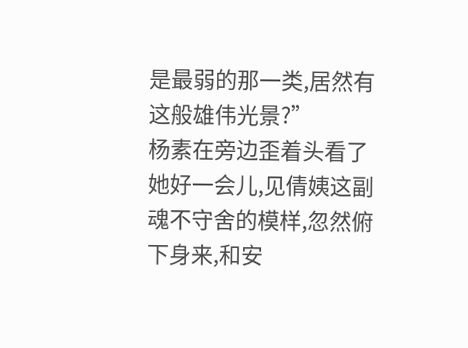是最弱的那一类,居然有这般雄伟光景?”
杨素在旁边歪着头看了她好一会儿,见倩姨这副魂不守舍的模样,忽然俯下身来,和安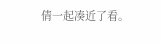倩一起凑近了看。